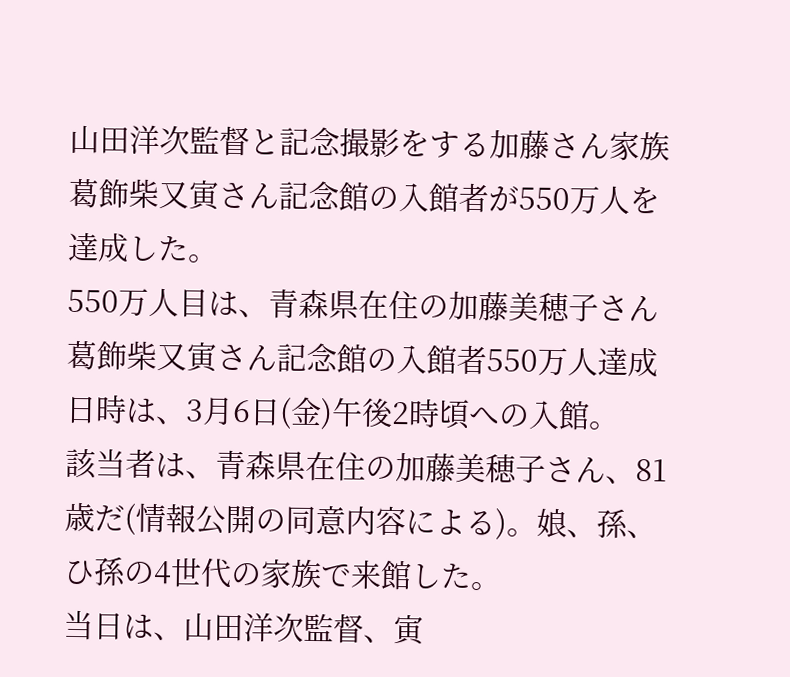山田洋次監督と記念撮影をする加藤さん家族
葛飾柴又寅さん記念館の入館者が550万人を達成した。
550万人目は、青森県在住の加藤美穂子さん
葛飾柴又寅さん記念館の入館者550万人達成日時は、3月6日(金)午後2時頃への入館。
該当者は、青森県在住の加藤美穂子さん、81歳だ(情報公開の同意内容による)。娘、孫、ひ孫の4世代の家族で来館した。
当日は、山田洋次監督、寅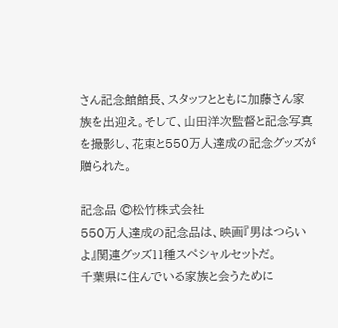さん記念館館長、スタッフとともに加藤さん家族を出迎え。そして、山田洋次監督と記念写真を撮影し、花束と550万人達成の記念グッズが贈られた。

記念品 ©松竹株式会社
550万人達成の記念品は、映画『男はつらいよ』関連グッズ11種スペシャルセットだ。
千葉県に住んでいる家族と会うために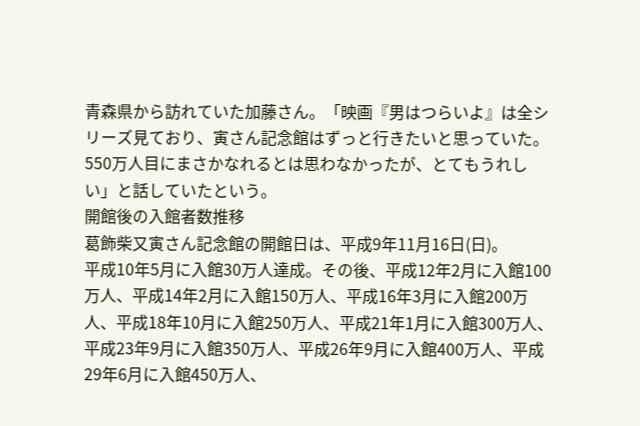青森県から訪れていた加藤さん。「映画『男はつらいよ』は全シリーズ見ており、寅さん記念館はずっと行きたいと思っていた。550万人目にまさかなれるとは思わなかったが、とてもうれしい」と話していたという。
開館後の入館者数推移
葛飾柴又寅さん記念館の開館日は、平成9年11月16日(日)。
平成10年5月に入館30万人達成。その後、平成12年2月に入館100万人、平成14年2月に入館150万人、平成16年3月に入館200万人、平成18年10月に入館250万人、平成21年1月に入館300万人、平成23年9月に入館350万人、平成26年9月に入館400万人、平成29年6月に入館450万人、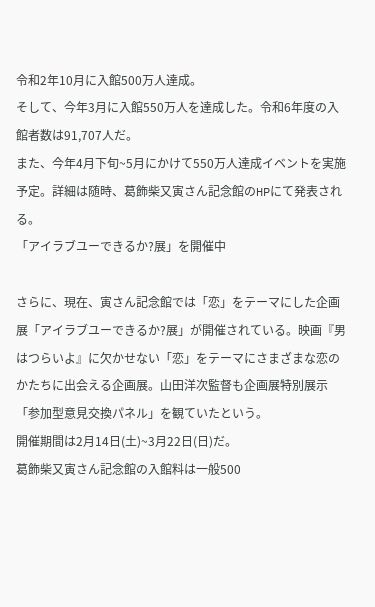令和2年10月に入館500万人達成。
そして、今年3月に入館550万人を達成した。令和6年度の入館者数は91,707人だ。
また、今年4月下旬~5月にかけて550万人達成イベントを実施予定。詳細は随時、葛飾柴又寅さん記念館のHPにて発表される。
「アイラブユーできるか?展」を開催中

さらに、現在、寅さん記念館では「恋」をテーマにした企画展「アイラブユーできるか?展」が開催されている。映画『男はつらいよ』に欠かせない「恋」をテーマにさまざまな恋のかたちに出会える企画展。山田洋次監督も企画展特別展示「参加型意見交換パネル」を観ていたという。
開催期間は2月14日(土)~3月22日(日)だ。
葛飾柴又寅さん記念館の入館料は一般500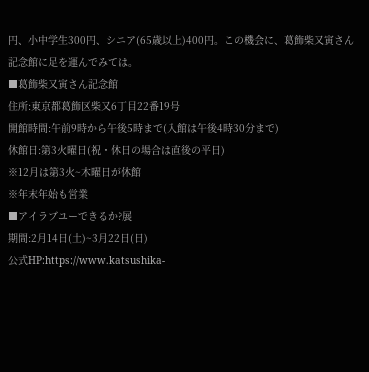円、小中学生300円、シニア(65歳以上)400円。この機会に、葛飾柴又寅さん記念館に足を運んでみては。
■葛飾柴又寅さん記念館
住所:東京都葛飾区柴又6丁目22番19号
開館時間:午前9時から午後5時まで(入館は午後4時30分まで)
休館日:第3火曜日(祝・休日の場合は直後の平日)
※12月は第3火~木曜日が休館
※年末年始も営業
■アイラブユーできるか?展
期間:2月14日(土)~3月22日(日)
公式HP:https://www.katsushika-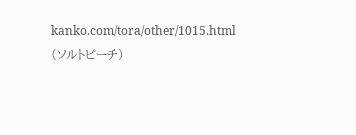kanko.com/tora/other/1015.html
(ソルトピーチ)